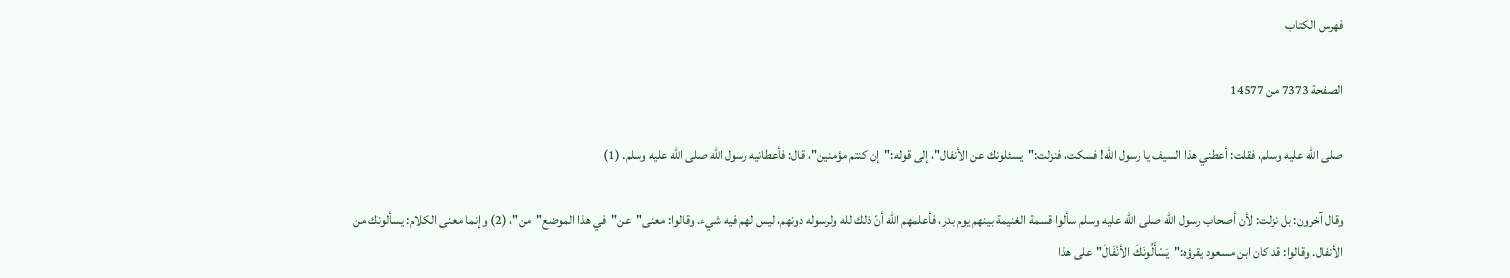فهرس الكتاب

الصفحة 7373 من 14577

صلى الله عليه وسلم، فقلت: أعطني هذا السيف يا رسول الله! فسكت، فنزلت:"يسئلونك عن الأنفال"، إلى قوله:"إن كنتم مؤمنين"، قال: فأعطانيه رسول الله صلى الله عليه وسلم. (1)

وقال آخرون: بل نزلت: لأن أصحاب رسول الله صلى الله عليه وسلم سألوا قسمة الغنيمة بينهم يوم بدر، فأعلمهم الله أنّ ذلك لله ولرسوله دونهم، ليس لهم فيه شيء. وقالوا: معنى"عن"في هذا الموضع"من"، (2) وإنما معنى الكلام: يسألونك من الأنفال. وقالوا: قد كان ابن مسعود يقرؤه:"يَسْأَلُونَكَ الأنْفَالَ"على هذا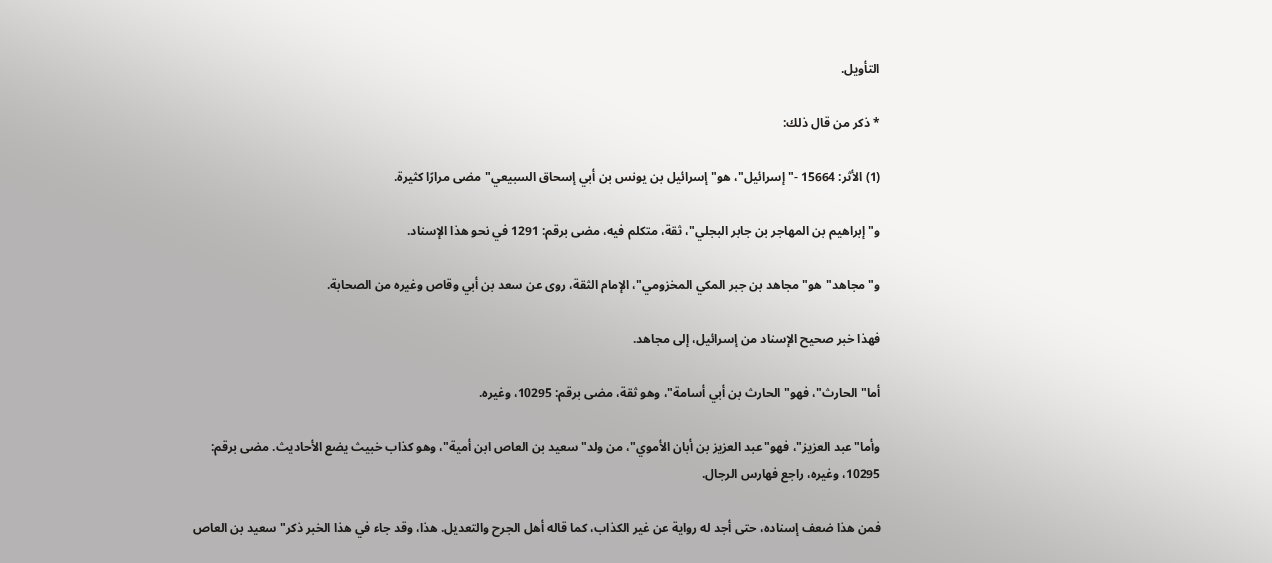التأويل.

* ذكر من قال ذلك:

(1) الأثر: 15664 -"إسرائيل"، هو"إسرائيل بن يونس بن أبي إسحاق السبيعي"مضى مرارًا كثيرة.

و"إبراهيم بن المهاجر بن جابر البجلي"، ثقة، متكلم فيه، مضى برقم: 1291 في نحو هذا الإسناد.

و"مجاهد"هو"مجاهد بن جبر المكي المخزومي"، الإمام الثقة، روى عن سعد بن أبي وقاص وغيره من الصحابة.

فهذا خبر صحيح الإسناد من إسرائيل، إلى مجاهد.

أما"الحارث"، فهو"الحارث بن أبي أسامة"، وهو ثقة، مضى برقم: 10295، وغيره.

وأما"عبد العزيز"، فهو"عبد العزيز بن أبان الأموي"، من ولد"سعيد بن العاص ابن أمية"، وهو كذاب خبيث يضع الأحاديث. مضى برقم: 10295، وغيره، راجع فهارس الرجال.

فمن هذا ضعف إسناده، حتى أجد له رواية عن غير الكذاب، كما قاله أهل الجرح والتعديل. هذا، وقد جاء في هذا الخبر ذكر"سعيد بن العاص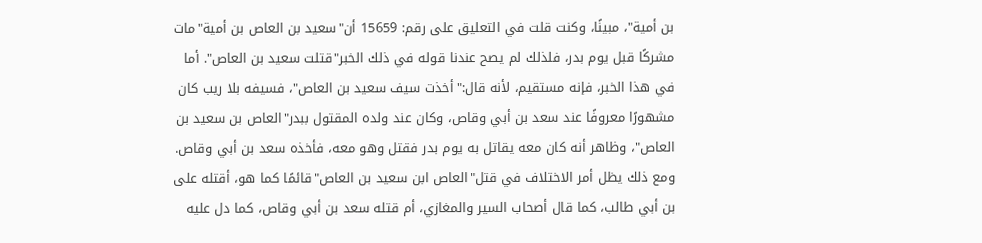بن أمية"، مبينًا، وكنت قلت في التعليق على رقم: 15659 أن"سعيد بن العاص بن أمية"مات مشركًا قبل يوم بدر، فلذلك لم يصح عندنا قوله في ذلك الخبر"قتلت سعيد بن العاص". أما في هذا الخبر، فإنه مستقيم، لأنه قال:"أخذت سيف سعيد بن العاص"، فسيفه بلا ريب كان مشهورًا معروفًا عند سعد بن أبي وقاص، وكان عند ولده المقتول ببدر"العاص بن سعيد بن العاص"، وظاهر أنه كان معه يقاتل به يوم بدر فقتل وهو معه، فأخذه سعد بن أبي وقاص. ومع ذلك يظل أمر الاختلاف في قتل"العاص ابن سعيد بن العاص"قائمًا كما هو، أقتله على بن أبي طالب، كما قال أصحاب السير والمغازي، أم قتله سعد بن أبي وقاص، كما دل عليه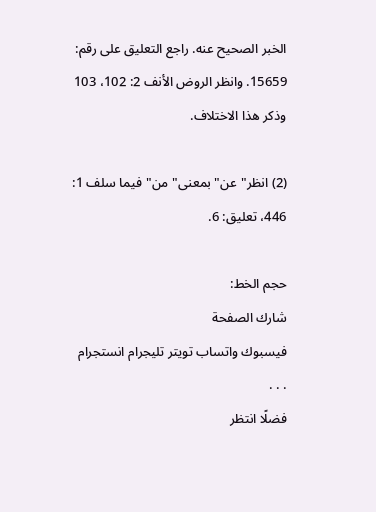الخبر الصحيح عنه. راجع التعليق على رقم: 15659. وانظر الروض الأنف 2: 102، 103 وذكر هذا الاختلاف.

(2) انظر"عن"بمعنى"من"فيما سلف 1: 446، تعليق: 6.

حجم الخط:
شارك الصفحة
فيسبوك واتساب تويتر تليجرام انستجرام
. . .
فضلًا انتظر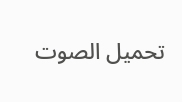تحميل الصوت